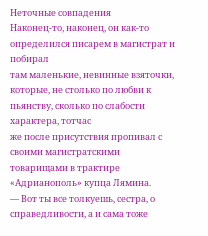Неточные совпадения
Наконец-то, наконец, он как-то определился писарем в магистрат и побирал
там маленькие, невинные взяточки, которые, не столько по любви к пьянству, сколько по слабости характера, тотчас
же после присутствия пропивал с своими магистратскими товарищами в трактире «Адрианополь» купца Лямина.
— Вот ты все толкуешь, сестра, о справедливости, а и сама тоже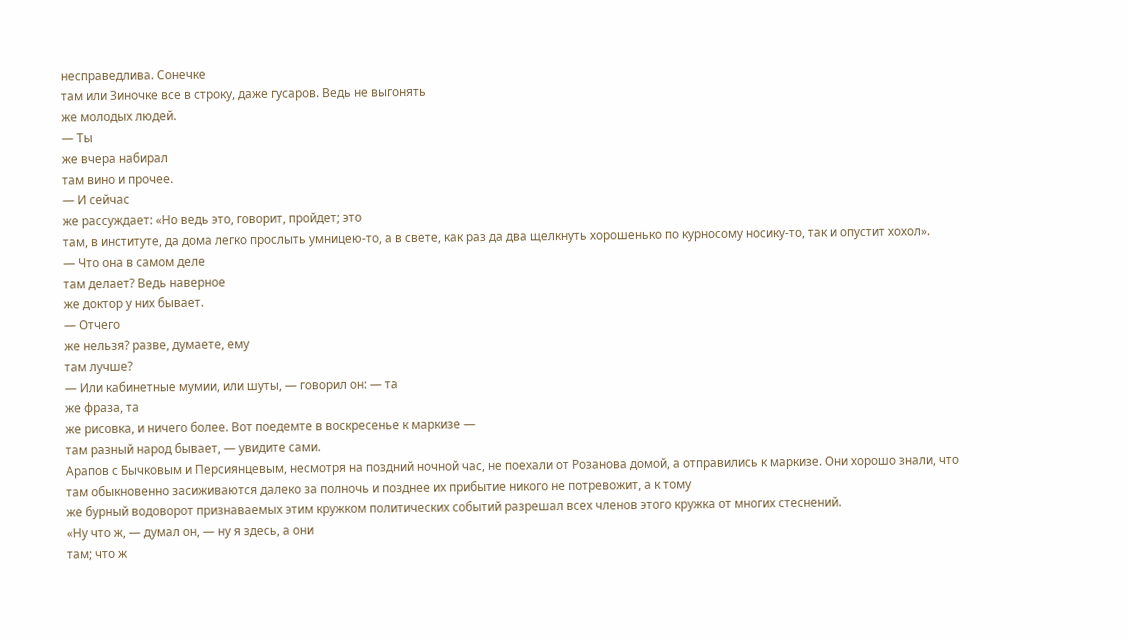несправедлива. Сонечке
там или Зиночке все в строку, даже гусаров. Ведь не выгонять
же молодых людей.
— Ты
же вчера набирал
там вино и прочее.
— И сейчас
же рассуждает: «Но ведь это, говорит, пройдет; это
там, в институте, да дома легко прослыть умницею-то, а в свете, как раз да два щелкнуть хорошенько по курносому носику-то, так и опустит хохол».
— Что она в самом деле
там делает? Ведь наверное
же доктор у них бывает.
— Отчего
же нельзя? разве, думаете, ему
там лучше?
— Или кабинетные мумии, или шуты, — говорил он: — та
же фраза, та
же рисовка, и ничего более. Вот поедемте в воскресенье к маркизе —
там разный народ бывает, — увидите сами.
Арапов с Бычковым и Персиянцевым, несмотря на поздний ночной час, не поехали от Розанова домой, а отправились к маркизе. Они хорошо знали, что
там обыкновенно засиживаются далеко за полночь и позднее их прибытие никого не потревожит, а к тому
же бурный водоворот признаваемых этим кружком политических событий разрешал всех членов этого кружка от многих стеснений.
«Ну что ж, — думал он, — ну я здесь, а они
там; что ж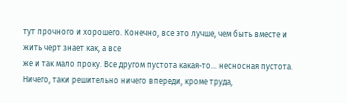тут прочного и хорошего. Конечно, все это лучше, чем быть вместе и жить черт знает как, а все
же и так мало проку. Все другом пустота какая-то… несносная пустота. Ничего, таки решительно ничего впереди, кроме труда,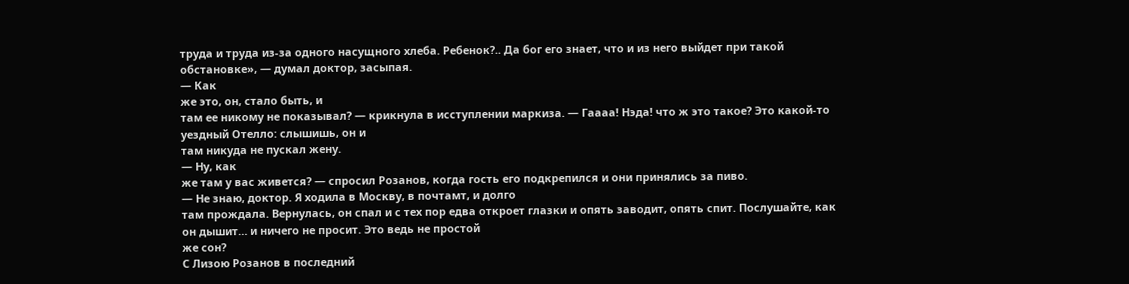труда и труда из-за одного насущного хлеба. Ребенок?.. Да бог его знает, что и из него выйдет при такой обстановке», — думал доктор, засыпая.
— Как
же это, он, стало быть, и
там ее никому не показывал? — крикнула в исступлении маркиза. — Гаааа! Нэда! что ж это такое? Это какой-то уездный Отелло: слышишь, он и
там никуда не пускал жену.
— Ну, как
же там у вас живется? — спросил Розанов, когда гость его подкрепился и они принялись за пиво.
— Не знаю, доктор. Я ходила в Москву, в почтамт, и долго
там прождала. Вернулась, он спал и с тех пор едва откроет глазки и опять заводит, опять спит. Послушайте, как он дышит… и ничего не просит. Это ведь не простой
же сон?
С Лизою Розанов в последний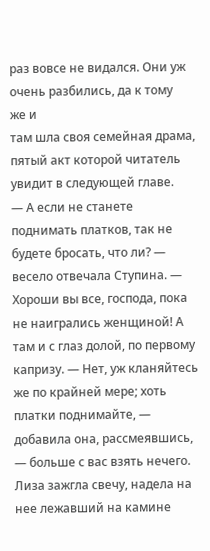раз вовсе не видался. Они уж очень разбились, да к тому
же и
там шла своя семейная драма, пятый акт которой читатель увидит в следующей главе.
— А если не станете поднимать платков, так не будете бросать, что ли? — весело отвечала Ступина. — Хороши вы все, господа, пока не наигрались женщиной! А
там и с глаз долой, по первому капризу. — Нет, уж кланяйтесь
же по крайней мере; хоть платки поднимайте, — добавила она, рассмеявшись, — больше с вас взять нечего.
Лиза зажгла свечу, надела на нее лежавший на камине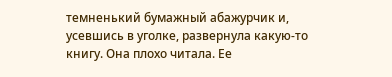темненький бумажный абажурчик и, усевшись в уголке, развернула какую-то книгу. Она плохо читала. Ее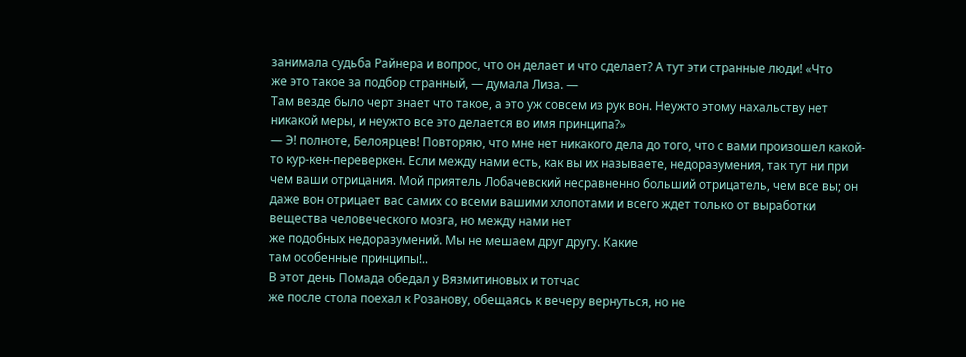занимала судьба Райнера и вопрос, что он делает и что сделает? А тут эти странные люди! «Что
же это такое за подбор странный, — думала Лиза. —
Там везде было черт знает что такое, а это уж совсем из рук вон. Неужто этому нахальству нет никакой меры, и неужто все это делается во имя принципа?»
— Э! полноте, Белоярцев! Повторяю, что мне нет никакого дела до того, что с вами произошел какой-то кур-кен-переверкен. Если между нами есть, как вы их называете, недоразумения, так тут ни при чем ваши отрицания. Мой приятель Лобачевский несравненно больший отрицатель, чем все вы; он даже вон отрицает вас самих со всеми вашими хлопотами и всего ждет только от выработки вещества человеческого мозга, но между нами нет
же подобных недоразумений. Мы не мешаем друг другу. Какие
там особенные принципы!..
В этот день Помада обедал у Вязмитиновых и тотчас
же после стола поехал к Розанову, обещаясь к вечеру вернуться, но не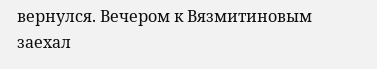вернулся. Вечером к Вязмитиновым заехал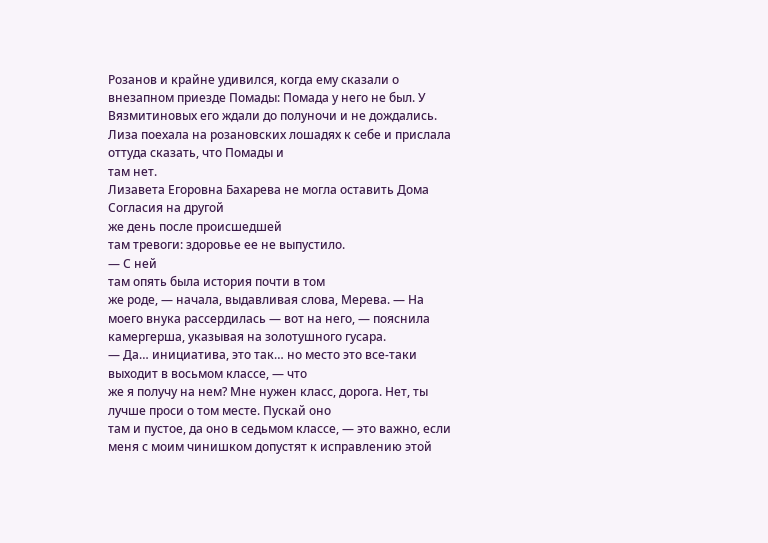Розанов и крайне удивился, когда ему сказали о внезапном приезде Помады: Помада у него не был. У Вязмитиновых его ждали до полуночи и не дождались. Лиза поехала на розановских лошадях к себе и прислала оттуда сказать, что Помады и
там нет.
Лизавета Егоровна Бахарева не могла оставить Дома Согласия на другой
же день после происшедшей
там тревоги: здоровье ее не выпустило.
— С ней
там опять была история почти в том
же роде, — начала, выдавливая слова, Мерева. — На моего внука рассердилась — вот на него, — пояснила камергерша, указывая на золотушного гусара.
— Да… инициатива, это так… но место это все-таки выходит в восьмом классе, — что
же я получу на нем? Мне нужен класс, дорога. Нет, ты лучше проси о том месте. Пускай оно
там и пустое, да оно в седьмом классе, — это важно, если меня с моим чинишком допустят к исправлению этой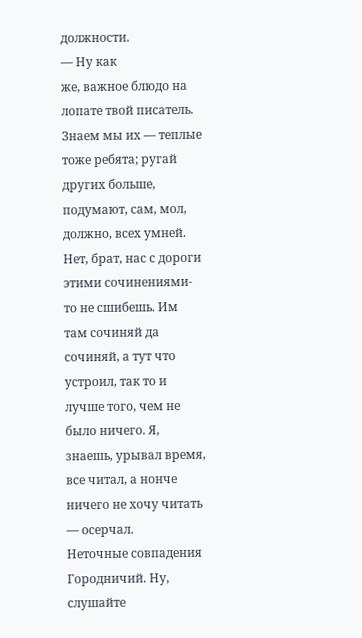должности.
— Ну как
же, важное блюдо на лопате твой писатель. Знаем мы их — теплые тоже ребята; ругай других больше, подумают, сам, мол, должно, всех умней. Нет, брат, нас с дороги этими сочинениями-то не сшибешь. Им
там сочиняй да сочиняй, а тут что устроил, так то и лучше того, чем не было ничего. Я, знаешь, урывал время, все читал, а нонче ничего не хочу читать — осерчал.
Неточные совпадения
Городничий. Ну, слушайте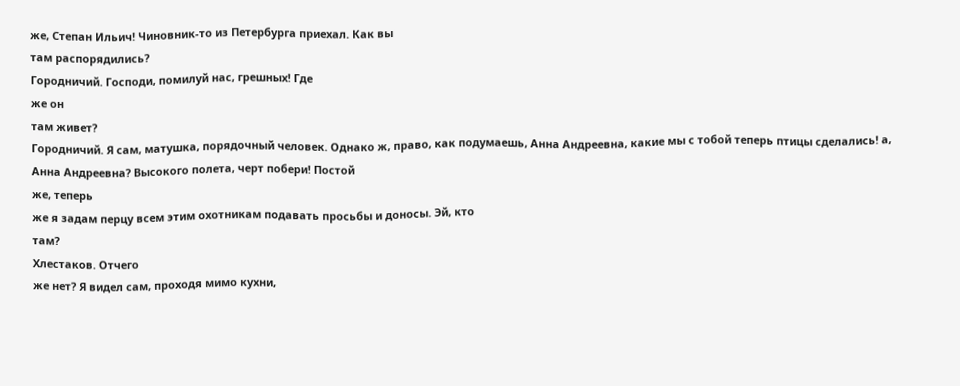же, Степан Ильич! Чиновник-то из Петербурга приехал. Как вы
там распорядились?
Городничий. Господи, помилуй нас, грешных! Где
же он
там живет?
Городничий. Я сам, матушка, порядочный человек. Однако ж, право, как подумаешь, Анна Андреевна, какие мы с тобой теперь птицы сделались! а, Анна Андреевна? Высокого полета, черт побери! Постой
же, теперь
же я задам перцу всем этим охотникам подавать просьбы и доносы. Эй, кто
там?
Хлестаков. Отчего
же нет? Я видел сам, проходя мимо кухни,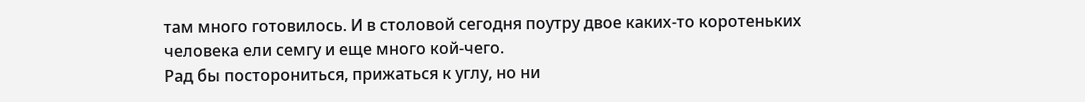там много готовилось. И в столовой сегодня поутру двое каких-то коротеньких человека ели семгу и еще много кой-чего.
Рад бы посторониться, прижаться к углу, но ни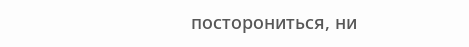посторониться, ни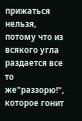прижаться нельзя, потому что из всякого угла раздается все то
же"раззорю!", которое гонит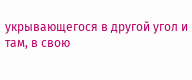укрывающегося в другой угол и
там, в свою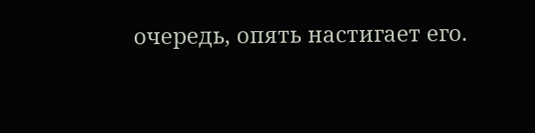очередь, опять настигает его.